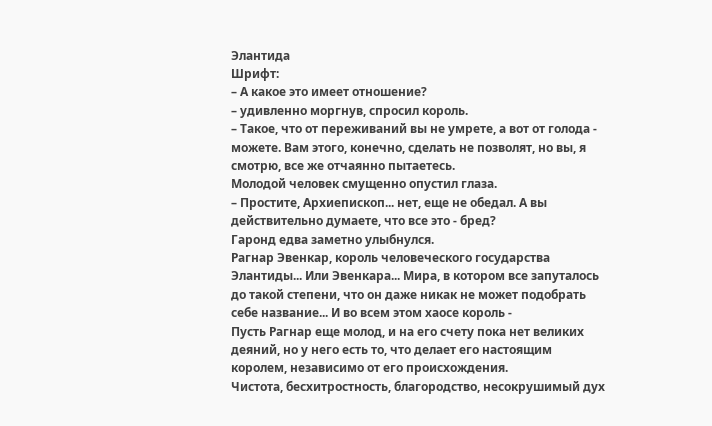Элантида
Шрифт:
– А какое это имеет отношение?
– удивленно моргнув, спросил король.
– Такое, что от переживаний вы не умрете, а вот от голода - можете. Вам этого, конечно, сделать не позволят, но вы, я смотрю, все же отчаянно пытаетесь.
Молодой человек смущенно опустил глаза.
– Простите, Архиепископ... нет, еще не обедал. А вы действительно думаете, что все это - бред?
Гаронд едва заметно улыбнулся.
Рагнар Эвенкар, король человеческого государства Элантиды... Или Эвенкара... Мира, в котором все запуталось до такой степени, что он даже никак не может подобрать себе название... И во всем этом хаосе король -
Пусть Рагнар еще молод, и на его счету пока нет великих деяний, но у него есть то, что делает его настоящим королем, независимо от его происхождения.
Чистота, бесхитростность, благородство, несокрушимый дух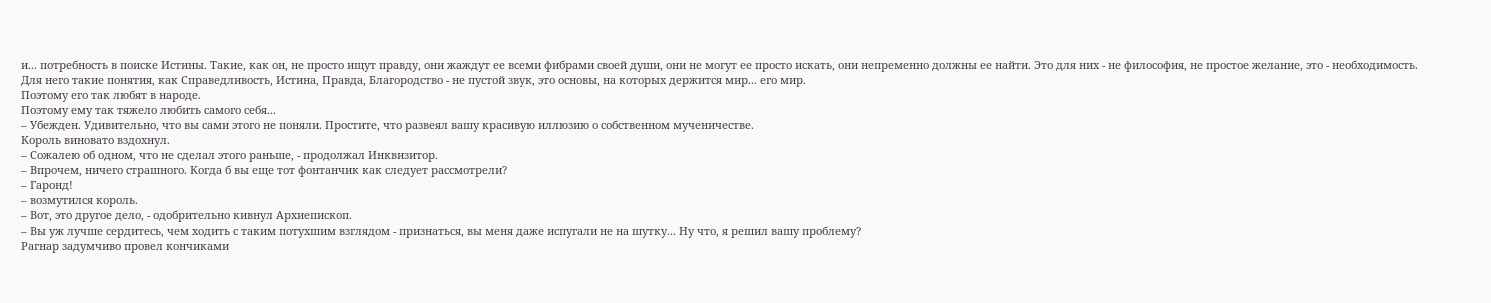и... потребность в поиске Истины. Такие, как он, не просто ищут правду, они жаждут ее всеми фибрами своей души, они не могут ее просто искать, они непременно должны ее найти. Это для них - не философия, не простое желание, это - необходимость. Для него такие понятия, как Справедливость, Истина, Правда, Благородство - не пустой звук, это основы, на которых держится мир... его мир.
Поэтому его так любят в народе.
Поэтому ему так тяжело любить самого себя...
– Убежден. Удивительно, что вы сами этого не поняли. Простите, что развеял вашу красивую иллюзию о собственном мученичестве.
Король виновато вздохнул.
– Сожалею об одном, что не сделал этого раньше, - продолжал Инквизитор.
– Впрочем, ничего страшного. Когда б вы еще тот фонтанчик как следует рассмотрели?
– Гаронд!
– возмутился король.
– Вот, это другое дело, - одобрительно кивнул Архиепископ.
– Вы уж лучше сердитесь, чем ходить с таким потухшим взглядом - признаться, вы меня даже испугали не на шутку... Ну что, я решил вашу проблему?
Рагнар задумчиво провел кончиками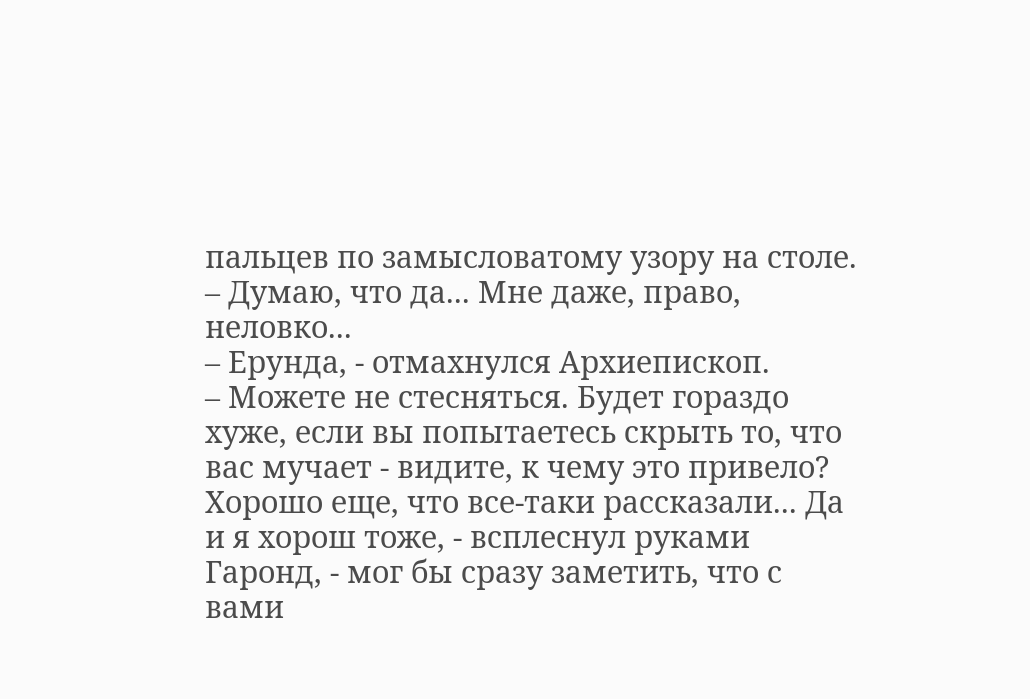пальцев по замысловатому узору на столе.
– Думаю, что да... Мне даже, право, неловко...
– Ерунда, - отмахнулся Архиепископ.
– Можете не стесняться. Будет гораздо хуже, если вы попытаетесь скрыть то, что вас мучает - видите, к чему это привело? Хорошо еще, что все-таки рассказали... Да и я хорош тоже, - всплеснул руками Гаронд, - мог бы сразу заметить, что с вами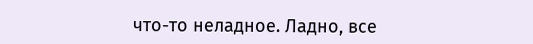что-то неладное. Ладно, все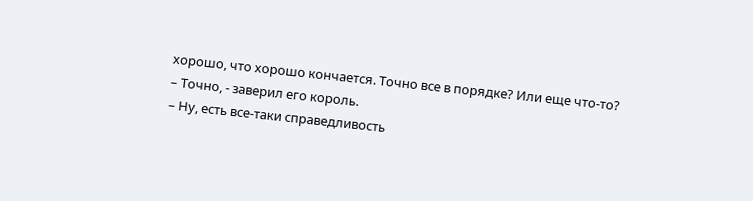хорошо, что хорошо кончается. Точно все в порядке? Или еще что-то?
– Точно, - заверил его король.
– Ну, есть все-таки справедливость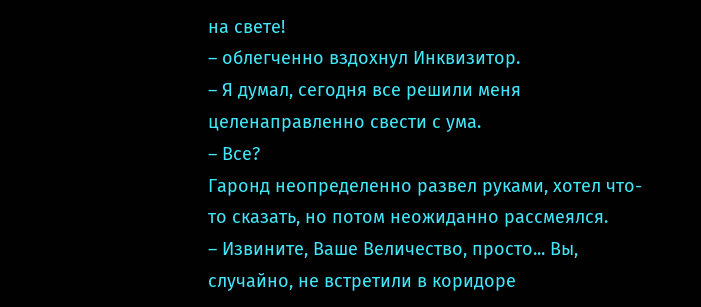на свете!
– облегченно вздохнул Инквизитор.
– Я думал, сегодня все решили меня целенаправленно свести с ума.
– Все?
Гаронд неопределенно развел руками, хотел что-то сказать, но потом неожиданно рассмеялся.
– Извините, Ваше Величество, просто... Вы, случайно, не встретили в коридоре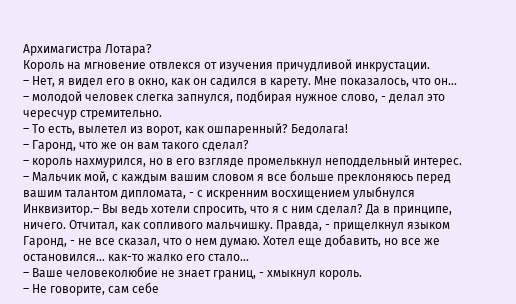Архимагистра Лотара?
Король на мгновение отвлекся от изучения причудливой инкрустации.
– Нет, я видел его в окно, как он садился в карету. Мне показалось, что он...
– молодой человек слегка запнулся, подбирая нужное слово, - делал это чересчур стремительно.
– То есть, вылетел из ворот, как ошпаренный? Бедолага!
– Гаронд, что же он вам такого сделал?
– король нахмурился, но в его взгляде промелькнул неподдельный интерес.
– Мальчик мой, с каждым вашим словом я все больше преклоняюсь перед вашим талантом дипломата, - с искренним восхищением улыбнулся
Инквизитор.– Вы ведь хотели спросить, что я с ним сделал? Да в принципе, ничего. Отчитал, как сопливого мальчишку. Правда, - прищелкнул языком Гаронд, - не все сказал, что о нем думаю. Хотел еще добавить, но все же остановился... как-то жалко его стало...
– Ваше человеколюбие не знает границ, - хмыкнул король.
– Не говорите, сам себе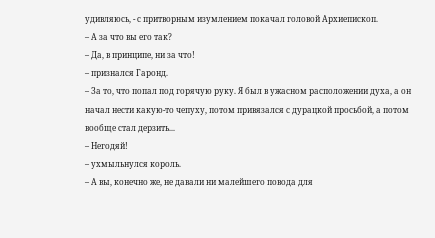удивляюсь, - с притворным изумлением покачал головой Архиепископ.
– А за что вы его так?
– Да, в принципе, ни за что!
– признался Гаронд.
– За то, что попал под горячую руку. Я был в ужасном расположении духа, а он начал нести какую-то чепуху, потом привязался с дурацкой просьбой, а потом вообще стал дерзить...
– Негодяй!
– ухмыльнулся король.
– А вы, конечно же, не давали ни малейшего повода для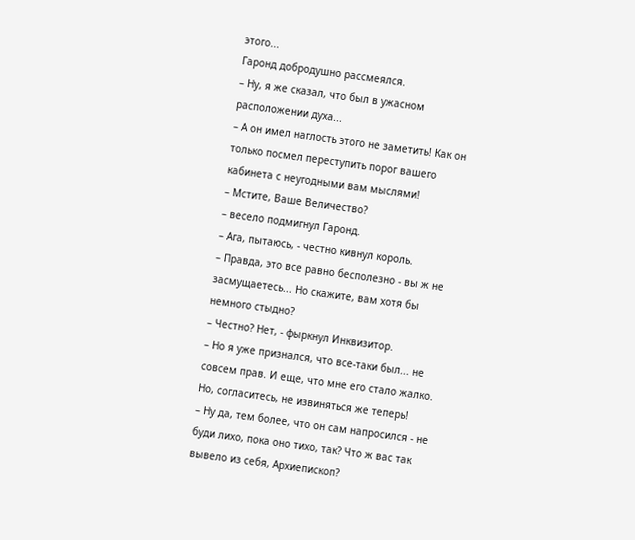этого...
Гаронд добродушно рассмеялся.
– Ну, я же сказал, что был в ужасном расположении духа...
– А он имел наглость этого не заметить! Как он только посмел переступить порог вашего кабинета с неугодными вам мыслями!
– Мстите, Ваше Величество?
– весело подмигнул Гаронд.
– Ага, пытаюсь, - честно кивнул король.
– Правда, это все равно бесполезно - вы ж не засмущаетесь... Но скажите, вам хотя бы немного стыдно?
– Честно? Нет, - фыркнул Инквизитор.
– Но я уже признался, что все-таки был... не совсем прав. И еще, что мне его стало жалко. Но, согласитесь, не извиняться же теперь!
– Ну да, тем более, что он сам напросился - не буди лихо, пока оно тихо, так? Что ж вас так вывело из себя, Архиепископ?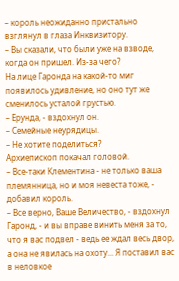– король неожиданно пристально взглянул в глаза Инквизитору.
– Вы сказали, что были уже на взводе, когда он пришел. Из-за чего?
На лице Гаронда на какой-то миг появилось удивление, но оно тут же сменилось усталой грустью.
– Ерунда, - вздохнул он.
– Семейные неурядицы.
– Не хотите поделиться?
Архиепископ покачал головой.
– Все-таки Клементина - не только ваша племянница, но и моя невеста тоже, - добавил король.
– Все верно, Ваше Величество, - вздохнул Гаронд, - и вы вправе винить меня за то, что я вас подвел - ведь ее ждал весь двор, а она не явилась на охоту... Я поставил вас в неловкое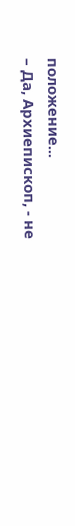положение...
– Да, Архиепископ, - не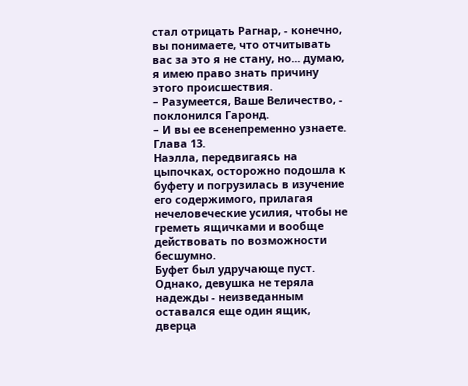стал отрицать Рагнар, - конечно, вы понимаете, что отчитывать вас за это я не стану, но... думаю, я имею право знать причину этого происшествия.
– Разумеется, Ваше Величество, - поклонился Гаронд.
– И вы ее всенепременно узнаете.
Глава 13.
Наэлла, передвигаясь на цыпочках, осторожно подошла к буфету и погрузилась в изучение его содержимого, прилагая нечеловеческие усилия, чтобы не греметь ящичками и вообще действовать по возможности бесшумно.
Буфет был удручающе пуст. Однако, девушка не теряла надежды - неизведанным оставался еще один ящик, дверца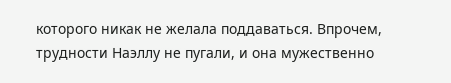которого никак не желала поддаваться. Впрочем, трудности Наэллу не пугали, и она мужественно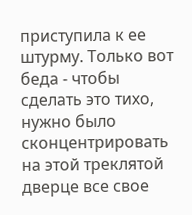приступила к ее штурму. Только вот беда - чтобы сделать это тихо, нужно было сконцентрировать на этой треклятой дверце все свое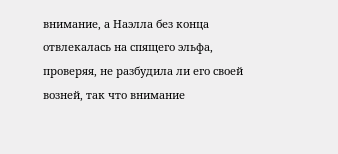внимание, а Наэлла без конца отвлекалась на спящего эльфа, проверяя, не разбудила ли его своей возней, так что внимание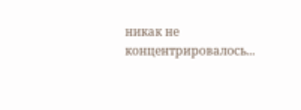никак не концентрировалось...